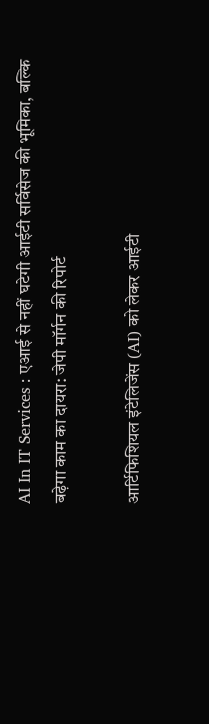AI In IT Services : एआई से नहीं घटेगी आईटी सर्विसेज की भूमिका, बल्कि बढ़ेगा काम का दायरा: जेपी मॉर्गन की रिपोर्ट

आर्टिफिशियल इंटेलिजेंस (AI) को लेकर आईटी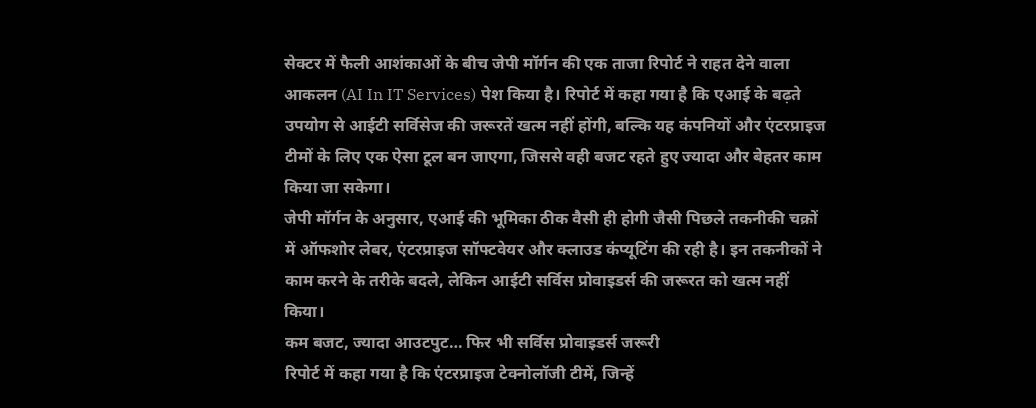सेक्टर में फैली आशंकाओं के बीच जेपी मॉर्गन की एक ताजा रिपोर्ट ने राहत देने वाला आकलन (AI In IT Services) पेश किया है। रिपोर्ट में कहा गया है कि एआई के बढ़ते उपयोग से आईटी सर्विसेज की जरूरतें खत्म नहीं होंगी, बल्कि यह कंपनियों और एंटरप्राइज टीमों के लिए एक ऐसा टूल बन जाएगा, जिससे वही बजट रहते हुए ज्यादा और बेहतर काम किया जा सकेगा।
जेपी मॉर्गन के अनुसार, एआई की भूमिका ठीक वैसी ही होगी जैसी पिछले तकनीकी चक्रों में ऑफशोर लेबर, एंटरप्राइज सॉफ्टवेयर और क्लाउड कंप्यूटिंग की रही है। इन तकनीकों ने काम करने के तरीके बदले, लेकिन आईटी सर्विस प्रोवाइडर्स की जरूरत को खत्म नहीं किया।
कम बजट, ज्यादा आउटपुट… फिर भी सर्विस प्रोवाइडर्स जरूरी
रिपोर्ट में कहा गया है कि एंटरप्राइज टेक्नोलॉजी टीमें, जिन्हें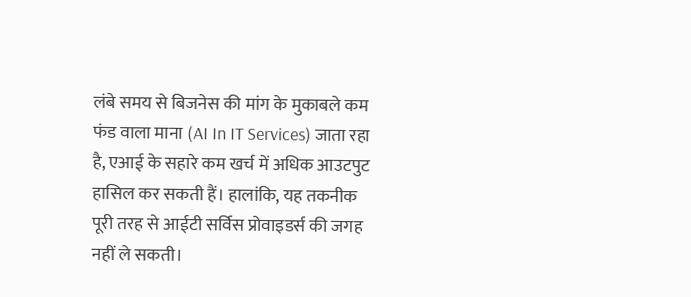लंबे समय से बिजनेस की मांग के मुकाबले कम फंड वाला माना (AI In IT Services) जाता रहा है, एआई के सहारे कम खर्च में अधिक आउटपुट हासिल कर सकती हैं। हालांकि, यह तकनीक पूरी तरह से आईटी सर्विस प्रोवाइडर्स की जगह नहीं ले सकती।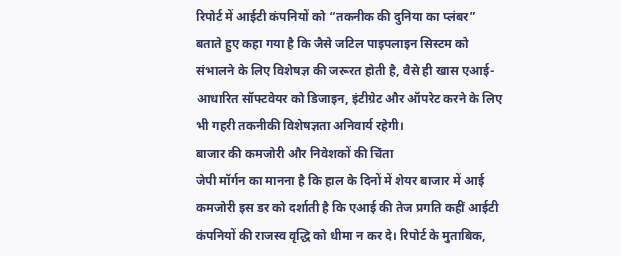रिपोर्ट में आईटी कंपनियों को “तकनीक की दुनिया का प्लंबर” बताते हुए कहा गया है कि जैसे जटिल पाइपलाइन सिस्टम को संभालने के लिए विशेषज्ञ की जरूरत होती है, वैसे ही खास एआई-आधारित सॉफ्टवेयर को डिजाइन, इंटीग्रेट और ऑपरेट करने के लिए भी गहरी तकनीकी विशेषज्ञता अनिवार्य रहेगी।
बाजार की कमजोरी और निवेशकों की चिंता
जेपी मॉर्गन का मानना है कि हाल के दिनों में शेयर बाजार में आई कमजोरी इस डर को दर्शाती है कि एआई की तेज प्रगति कहीं आईटी कंपनियों की राजस्व वृद्धि को धीमा न कर दे। रिपोर्ट के मुताबिक,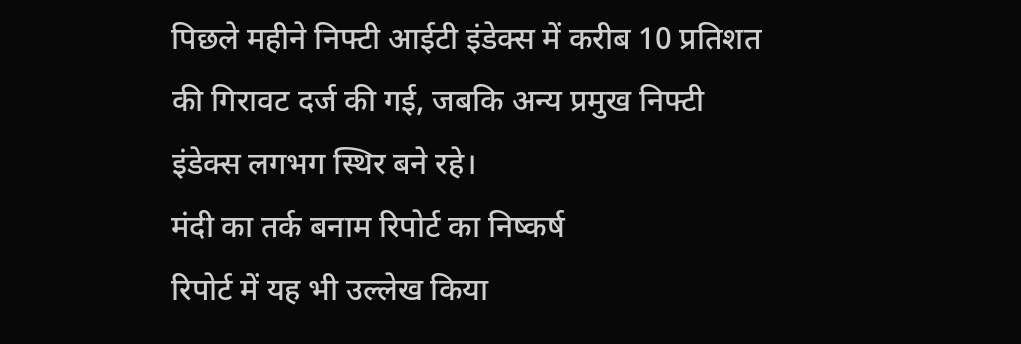पिछले महीने निफ्टी आईटी इंडेक्स में करीब 10 प्रतिशत की गिरावट दर्ज की गई, जबकि अन्य प्रमुख निफ्टी इंडेक्स लगभग स्थिर बने रहे।
मंदी का तर्क बनाम रिपोर्ट का निष्कर्ष
रिपोर्ट में यह भी उल्लेख किया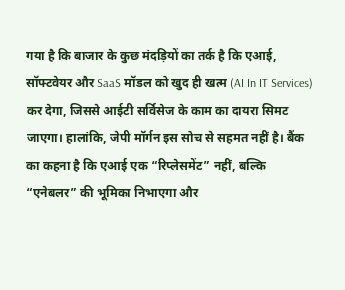गया है कि बाजार के कुछ मंदड़ियों का तर्क है कि एआई, सॉफ्टवेयर और SaaS मॉडल को खुद ही खत्म (AI In IT Services) कर देगा, जिससे आईटी सर्विसेज के काम का दायरा सिमट जाएगा। हालांकि, जेपी मॉर्गन इस सोच से सहमत नहीं है। बैंक का कहना है कि एआई एक “रिप्लेसमेंट” नहीं, बल्कि “एनेबलर” की भूमिका निभाएगा और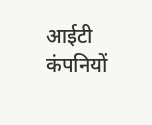आईटी कंपनियों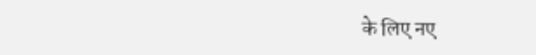के लिए नए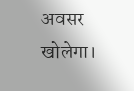अवसर खोलेगा।